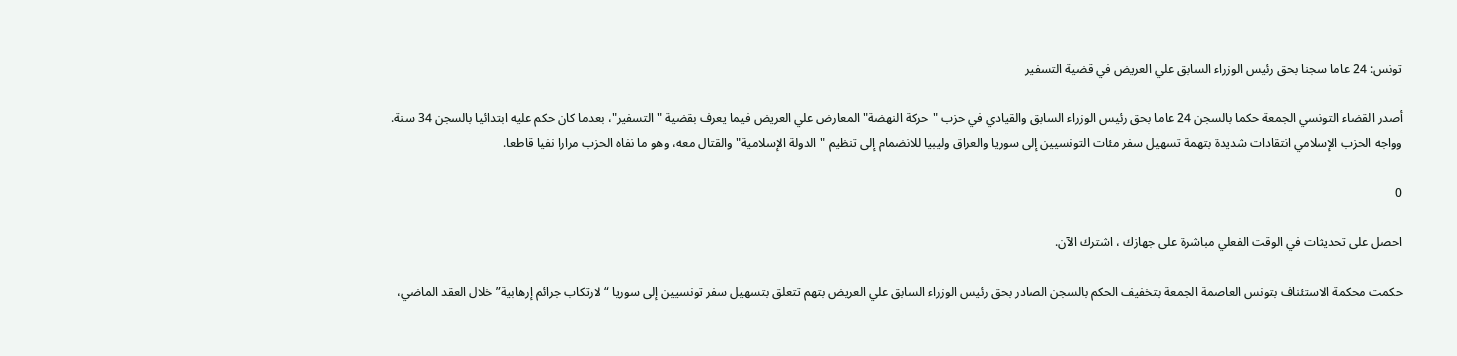تونس: 24 عاما سجنا بحق رئيس الوزراء السابق علي العريض في قضية التسفير

أصدر القضاء التونسي الجمعة حكما بالسجن 24 عاما بحق رئيس الوزراء السابق والقيادي في حزب "حركة النهضة" المعارض علي العريض فيما يعرف بقضية "التسفير"، بعدما كان حكم عليه ابتدائيا بالسجن 34 سنة. وواجه الحزب الإسلامي انتقادات شديدة بتهمة تسهيل سفر مئات التونسيين إلى سوريا والعراق وليبيا للانضمام إلى تنظيم "الدولة الإسلامية" والقتال معه، وهو ‌ما نفاه الحزب مرارا نفيا قاطعا.

0

احصل على تحديثات في الوقت الفعلي مباشرة على جهازك ، اشترك الآن.

حكمت محكمة الاستئناف بتونس العاصمة الجمعة بتخفيف الحكم بالسجن الصادر بحق رئيس الوزراء السابق علي العريض بتهم تتعلق بتسهيل سفر تونسيين إلى سوريا “لارتكاب ‌جرائم إرهابية” خلال العقد الماضي،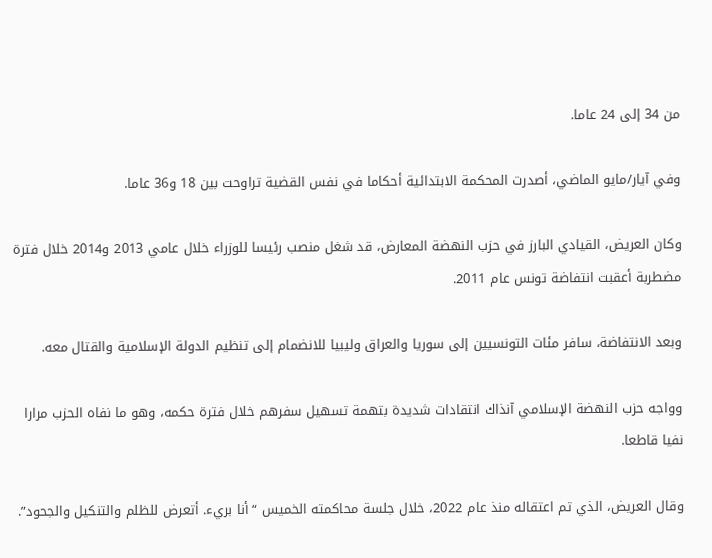من 34 إلى 24 عاما.

وفي آيار/مايو الماضي، أصدرت المحكمة الابتدائية أحكاما في نفس القضية تراوحت بين 18 و36 عاما.

وكان العريض، القيادي البارز في حزب النهضة المعارض، قد شغل منصب ‌رئيسا للوزراء خلال عامي 2013 و2014 خلال فترة مضطربة أعقبت انتفاضة تونس عام 2011.

وبعد الانتفاضة، سافر مئات التونسيين إلى سوريا والعراق وليبيا للانضمام إلى تنظيم الدولة الإسلامية ‌والقتال معه.

وواجه حزب النهضة الإسلامي آنذاك انتقادات شديدة بتهمة تسهيل سفرهم خلال فترة حكمه، وهو ‌ما نفاه الحزب مرارا نفيا قاطعا.

وقال العريض، الذي تم اعتقاله منذ عام 2022، خلال جلسة محاكمته الخميس “أنا بريء. أتعرض للظلم والتنكيل والجحود”.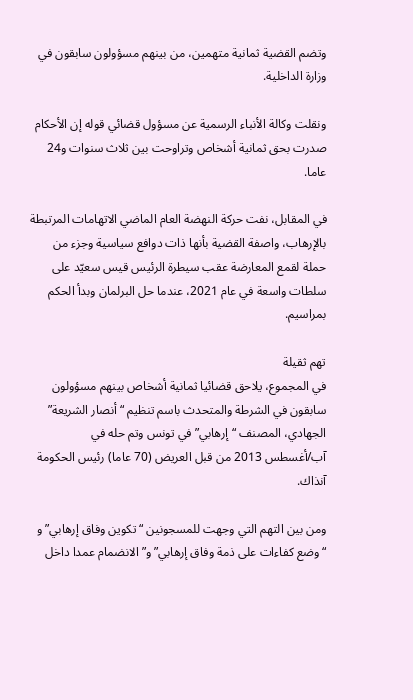وتضم القضية ثمانية متهمين، من بينهم مسؤولون سابقون في وزارة الداخلية.

ونقلت وكالة الأنباء الرسمية عن مسؤول قضائي قوله إن الأحكام صدرت بحق ثمانية أشخاص وتراوحت بين ثلاث سنوات و24 عاما.

في المقابل، نفت حركة النهضة العام الماضي الاتهامات المرتبطة بالإرهاب، واصفة القضية بأنها ذات دوافع سياسية وجزء من حملة لقمع المعارضة عقب سيطرة الرئيس قيس سعيّد على سلطات واسعة في عام 2021، عندما حل البرلمان وبدأ الحكم بمراسيم.

تهم ثقيلة
في المجموع، يلاحق قضائيا ثمانية أشخاص بينهم مسؤولون سابقون في الشرطة والمتحدث باسم تنظيم “أنصار الشريعة” الجهادي، المصنف “إرهابي” في تونس وتم حله في آب/أغسطس 2013 من قبل العريض (70 عاما) رئيس الحكومة آنذاك.

ومن بين التهم التي وجهت للمسجونين “تكوين وفاق إرهابي” و “وضع كفاءات على ذمة وفاق إرهابي” و”الانضمام عمدا داخل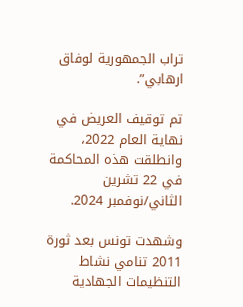تراب الجمهورية لوفاق ارهابي”.

تم توقيف العريض في نهاية العام 2022، وانطلقت هذه المحاكمة في 22 تشرين الثاني/نوفمبر 2024.

وشهدت تونس بعد ثورة 2011 تنامي نشاط التنظيمات الجهادية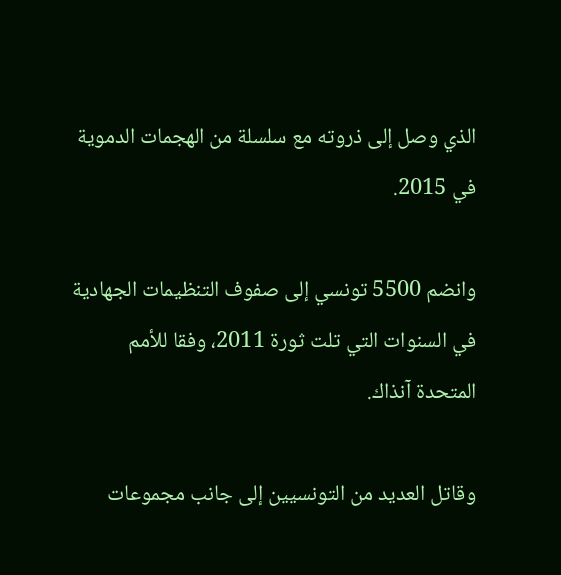الذي وصل إلى ذروته مع سلسلة من الهجمات الدموية في 2015.

وانضم 5500 تونسي إلى صفوف التنظيمات الجهادية في السنوات التي تلت ثورة 2011، وفقا للأمم المتحدة آنذاك.

وقاتل العديد من التونسيين إلى جانب مجموعات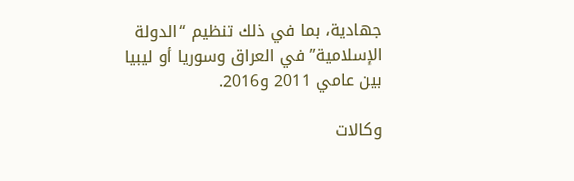جهادية، بما في ذلك تنظيم “الدولة الإسلامية” في العراق وسوريا أو ليبيا بين عامي 2011 و2016.

وكالات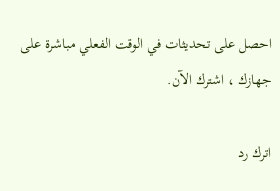احصل على تحديثات في الوقت الفعلي مباشرة على جهازك ، اشترك الآن.

اترك رد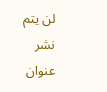لن يتم نشر عنوان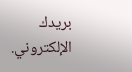بريدك الإلكتروني.